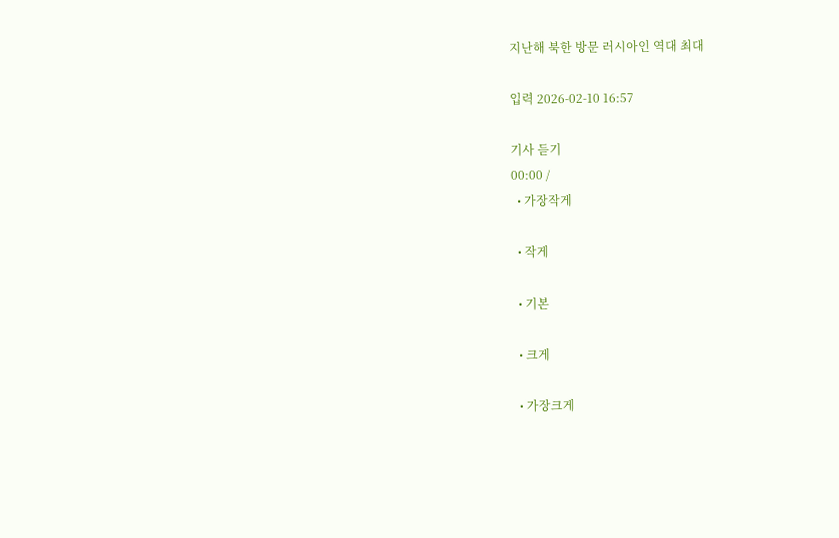지난해 북한 방문 러시아인 역대 최대

입력 2026-02-10 16:57

기사 듣기
00:00 /
  • 가장작게

  • 작게

  • 기본

  • 크게

  • 가장크게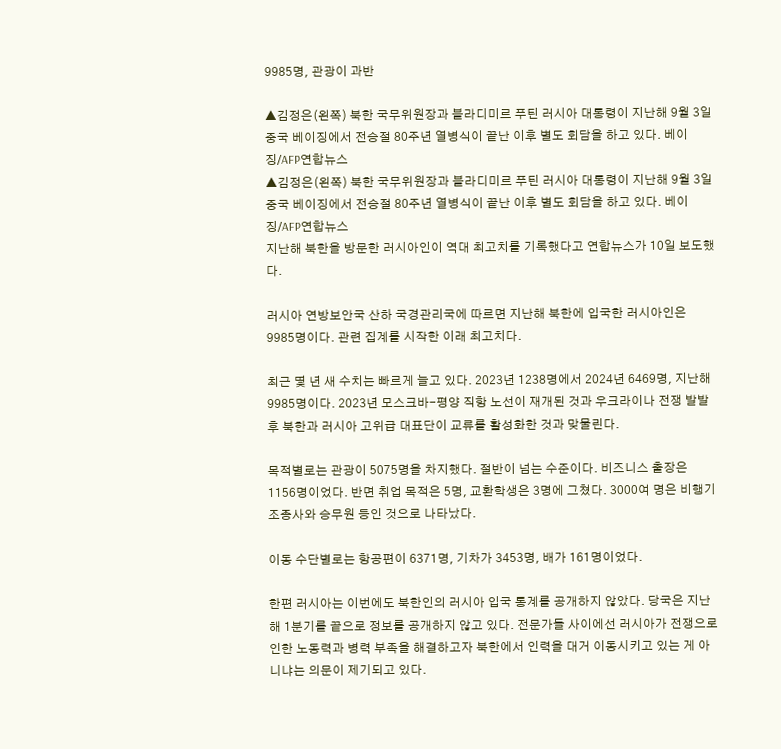9985명, 관광이 과반

▲김정은(왼쪽) 북한 국무위원장과 블라디미르 푸틴 러시아 대통령이 지난해 9월 3일 중국 베이징에서 전승절 80주년 열병식이 끝난 이후 별도 회담을 하고 있다. 베이징/AFP연합뉴스
▲김정은(왼쪽) 북한 국무위원장과 블라디미르 푸틴 러시아 대통령이 지난해 9월 3일 중국 베이징에서 전승절 80주년 열병식이 끝난 이후 별도 회담을 하고 있다. 베이징/AFP연합뉴스
지난해 북한을 방문한 러시아인이 역대 최고치를 기록했다고 연합뉴스가 10일 보도했다.

러시아 연방보안국 산하 국경관리국에 따르면 지난해 북한에 입국한 러시아인은 9985명이다. 관련 집계를 시작한 이래 최고치다.

최근 몇 년 새 수치는 빠르게 늘고 있다. 2023년 1238명에서 2024년 6469명, 지난해 9985명이다. 2023년 모스크바-평양 직항 노선이 재개된 것과 우크라이나 전쟁 발발 후 북한과 러시아 고위급 대표단이 교류를 활성화한 것과 맞물린다.

목적별로는 관광이 5075명을 차지했다. 절반이 넘는 수준이다. 비즈니스 출장은 1156명이었다. 반면 취업 목적은 5명, 교환학생은 3명에 그쳤다. 3000여 명은 비행기 조종사와 승무원 등인 것으로 나타났다.

이동 수단별로는 항공편이 6371명, 기차가 3453명, 배가 161명이었다.

한편 러시아는 이번에도 북한인의 러시아 입국 통계를 공개하지 않았다. 당국은 지난해 1분기를 끝으로 정보를 공개하지 않고 있다. 전문가들 사이에선 러시아가 전쟁으로 인한 노동력과 병력 부족을 해결하고자 북한에서 인력을 대거 이동시키고 있는 게 아니냐는 의문이 제기되고 있다.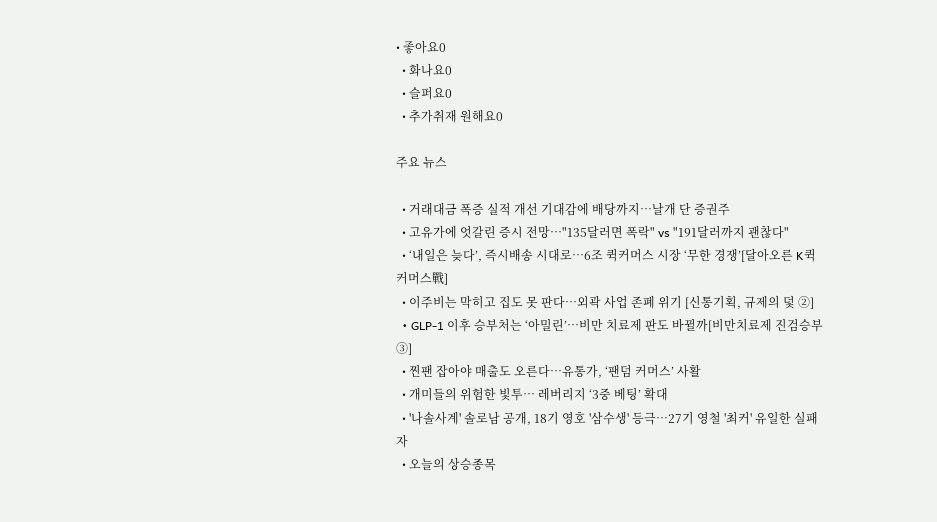• 좋아요0
  • 화나요0
  • 슬퍼요0
  • 추가취재 원해요0

주요 뉴스

  • 거래대금 폭증 실적 개선 기대감에 배당까지…날개 단 증권주
  • 고유가에 엇갈린 증시 전망⋯"135달러면 폭락" vs "191달러까지 괜찮다"
  • ‘내일은 늦다’, 즉시배송 시대로⋯6조 퀵커머스 시장 ‘무한 경쟁’[달아오른 K퀵커머스戰]
  • 이주비는 막히고 집도 못 판다⋯외곽 사업 존폐 위기 [신통기획, 규제의 덫 ②]
  • GLP-1 이후 승부처는 ‘아밀린’…비만 치료제 판도 바뀔까[비만치료제 진검승부③]
  • 찐팬 잡아야 매출도 오른다⋯유통가, ‘팬덤 커머스’ 사활
  • 개미들의 위험한 빛투⋯ 레버리지 ‘3중 베팅’ 확대
  • '나솔사계' 솔로남 공개, 18기 영호 '삼수생' 등극⋯27기 영철 '최커' 유일한 실패자
  • 오늘의 상승종목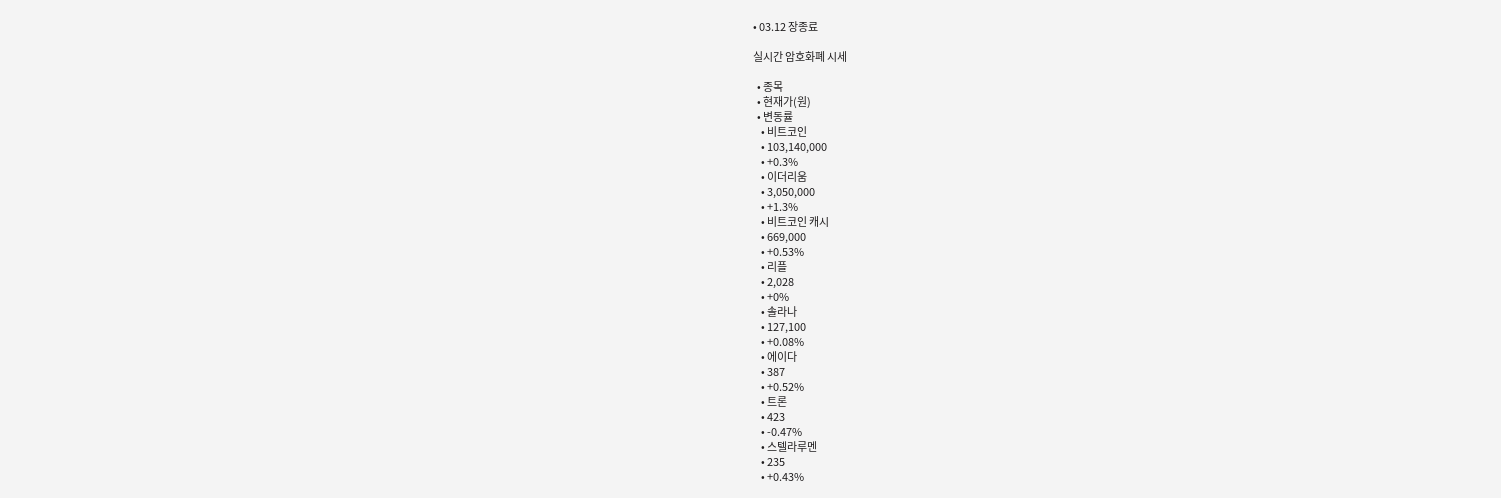• 03.12 장종료

실시간 암호화폐 시세

  • 종목
  • 현재가(원)
  • 변동률
    • 비트코인
    • 103,140,000
    • +0.3%
    • 이더리움
    • 3,050,000
    • +1.3%
    • 비트코인 캐시
    • 669,000
    • +0.53%
    • 리플
    • 2,028
    • +0%
    • 솔라나
    • 127,100
    • +0.08%
    • 에이다
    • 387
    • +0.52%
    • 트론
    • 423
    • -0.47%
    • 스텔라루멘
    • 235
    • +0.43%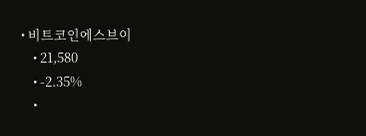• 비트코인에스브이
    • 21,580
    • -2.35%
    •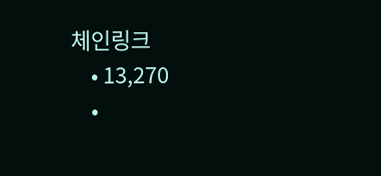체인링크
    • 13,270
    •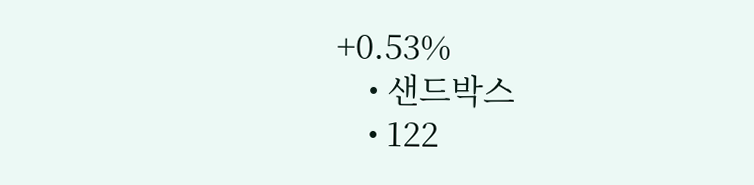+0.53%
    • 샌드박스
    • 122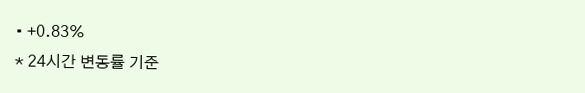• +0.83%
* 24시간 변동률 기준